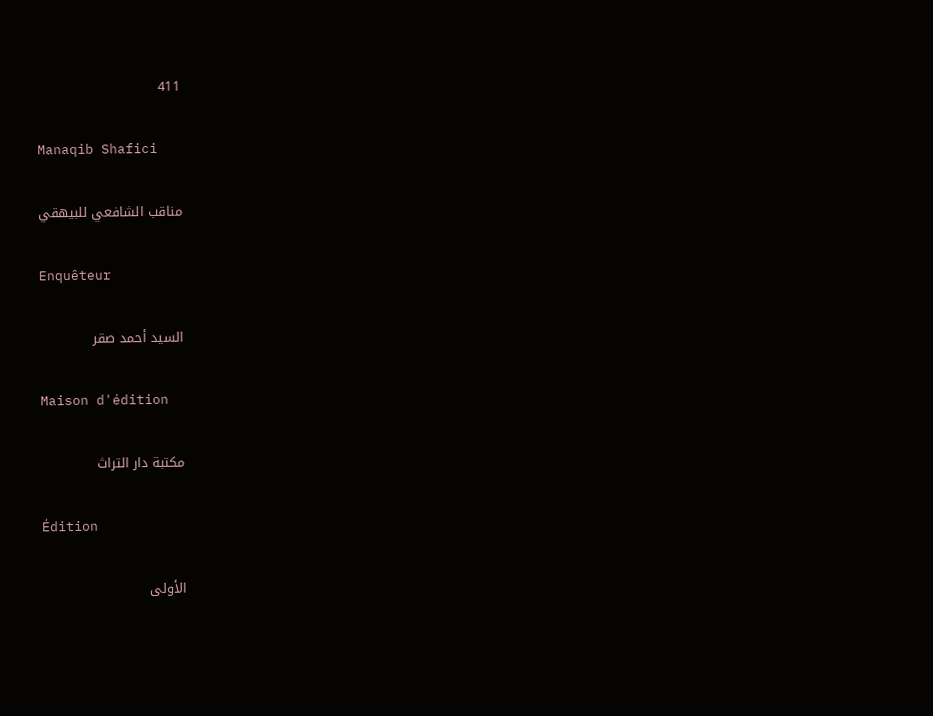411

Manaqib Shafici

مناقب الشافعي للبيهقي

Enquêteur

السيد أحمد صقر

Maison d'édition

مكتبة دار التراث

Édition

الأولى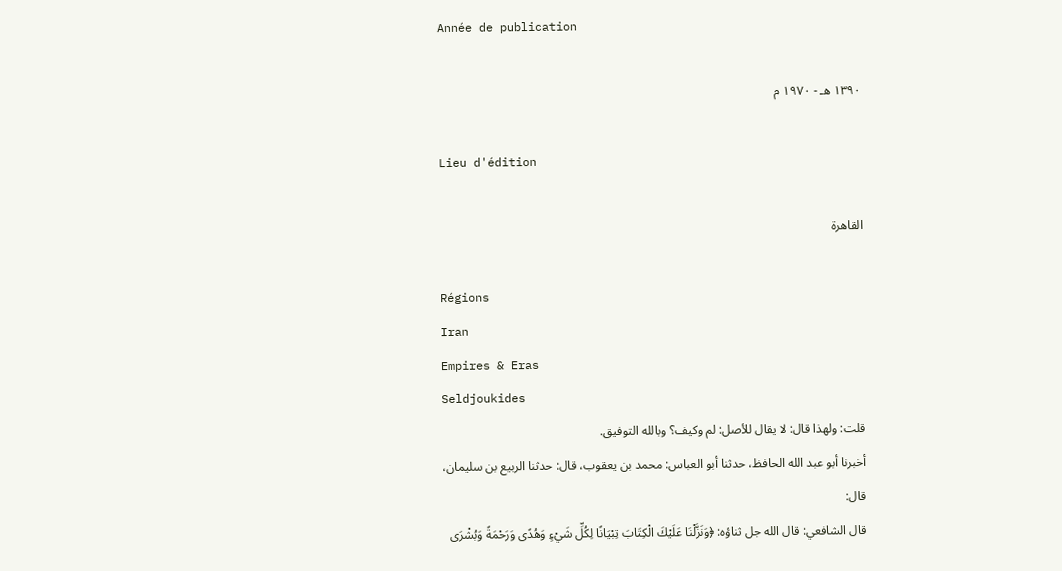Année de publication

١٣٩٠ هـ - ١٩٧٠ م

Lieu d'édition

القاهرة

Régions
Iran
Empires & Eras
Seldjoukides
قلت: ولهذا قال: لا يقال للأصل: لم وكيف؟ وبالله التوفيق.
أخبرنا أبو عبد الله الحافظ، حدثنا أبو العباس: محمد بن يعقوب، قال: حدثنا الربيع بن سليمان، قال:
قال الشافعي: قال الله جل ثناؤه: ﴿وَنَزَّلْنَا عَلَيْكَ الْكِتَابَ تِبْيَانًا لِكُلِّ شَيْءٍ وَهُدًى وَرَحْمَةً وَبُشْرَى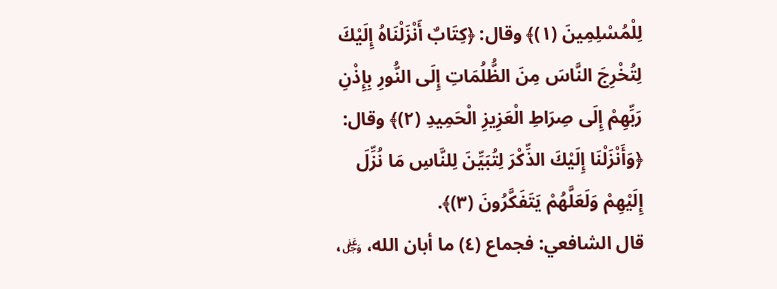لِلْمُسْلِمِينَ (١)﴾ وقال: ﴿كِتَابٌ أَنْزَلْنَاهُ إِلَيْكَ لِتُخْرِجَ النَّاسَ مِنَ الظُّلُمَاتِ إِلَى النُّورِ بِإِذْنِ رَبِّهِمْ إِلَى صِرَاطِ الْعَزِيزِ الْحَمِيدِ (٢)﴾ وقال: ﴿وَأَنْزَلْنَا إِلَيْكَ الذِّكْرَ لِتُبَيِّنَ لِلنَّاسِ مَا نُزِّلَ إِلَيْهِمْ وَلَعَلَّهُمْ يَتَفَكَّرُونَ (٣)﴾.
قال الشافعي: فجماع (٤) ما أبان الله، ﷿،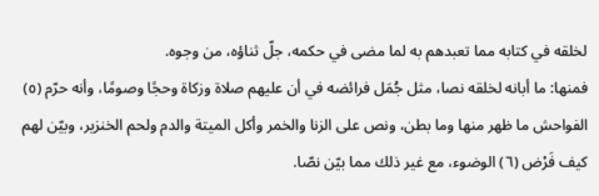لخلقه في كتابه مما تعبدهم به لما مضى في حكمه، جلّ ثناؤه، من وجوه.
فمنها: ما أبانه لخلقه نصا، مثل جُمَل فرائضه في أن عليهم صلاة وزكاة وحجًا وصومًا، وأنه حرّم (٥) الفواحش ما ظهر منها وما بطن، ونص على الزنا والخمر وأكل الميتة والدم ولحم الخنزير، وبيّن لهم كيف فَرْض (٦) الوضوء، مع غير ذلك مما بيّن نصّا.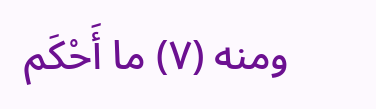ومنه (٧) ما أَحْكَم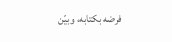فرضه بكتابه، وبيّن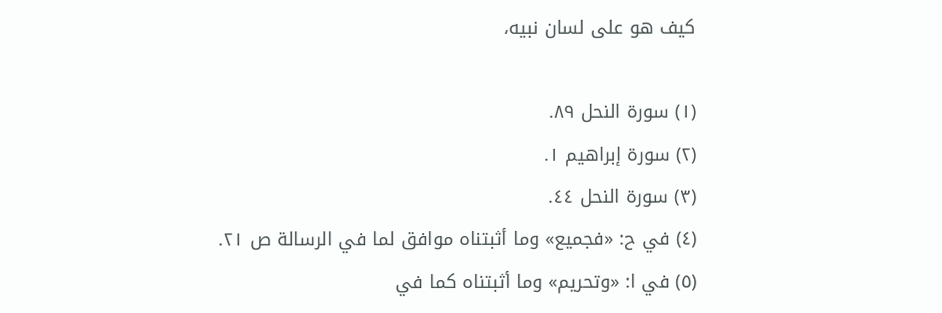كيف هو على لسان نبيه،

(١) سورة النحل ٨٩.
(٢) سورة إبراهيم ١.
(٣) سورة النحل ٤٤.
(٤) في ح: «فجميع» وما أثبتناه موافق لما في الرسالة ص ٢١.
(٥) في ا: «وتحريم» وما أثبتناه كما في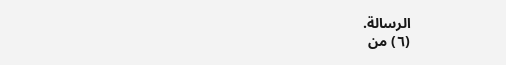الرسالة.
(٦) من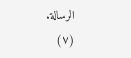الرسالة.
(٧)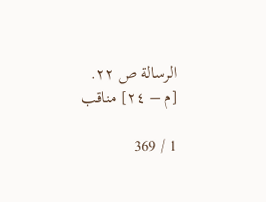الرسالة ص ٢٢.
[م – ٢٤] مناقب

1 / 369